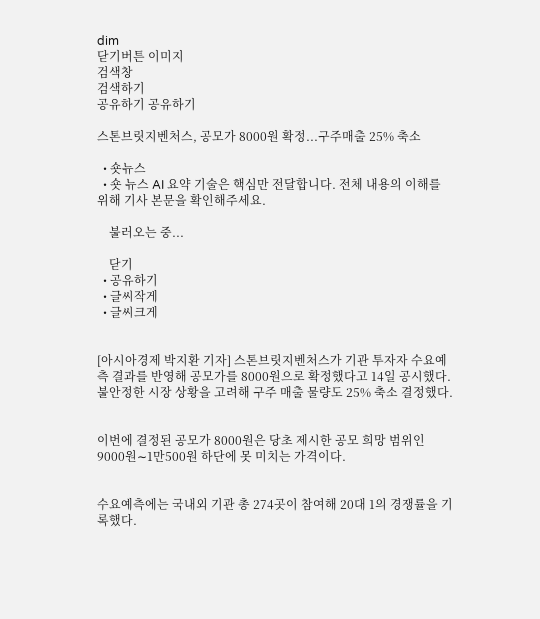dim
닫기버튼 이미지
검색창
검색하기
공유하기 공유하기

스톤브릿지벤처스, 공모가 8000원 확정...구주매출 25% 축소

  • 숏뉴스
  • 숏 뉴스 AI 요약 기술은 핵심만 전달합니다. 전체 내용의 이해를 위해 기사 본문을 확인해주세요.

    불러오는 중...

    닫기
  • 공유하기
  • 글씨작게
  • 글씨크게


[아시아경제 박지환 기자] 스톤브릿지벤처스가 기관 투자자 수요예측 결과를 반영해 공모가를 8000원으로 확정했다고 14일 공시했다. 불안정한 시장 상황을 고려해 구주 매출 물량도 25% 축소 결정했다.


이번에 결정된 공모가 8000원은 당초 제시한 공모 희망 범위인 9000원∼1만500원 하단에 못 미치는 가격이다.


수요예측에는 국내외 기관 총 274곳이 참여해 20대 1의 경쟁률을 기록했다.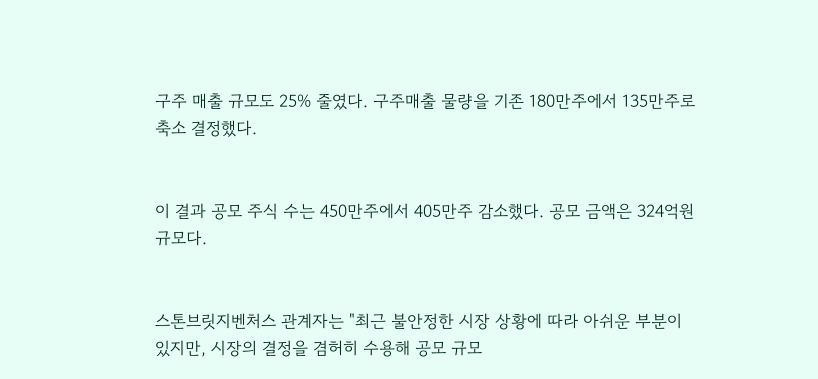구주 매출 규모도 25% 줄였다. 구주매출 물량을 기존 180만주에서 135만주로 축소 결정했다.


이 결과 공모 주식 수는 450만주에서 405만주 감소했다. 공모 금액은 324억원 규모다.


스톤브릿지벤처스 관계자는 "최근 불안정한 시장 상황에 따라 아쉬운 부분이 있지만, 시장의 결정을 겸허히 수용해 공모 규모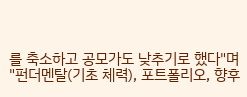를 축소하고 공모가도 낮추기로 했다"며 "펀더멘탈(기초 체력), 포트폴리오, 향후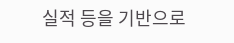실적 등을 기반으로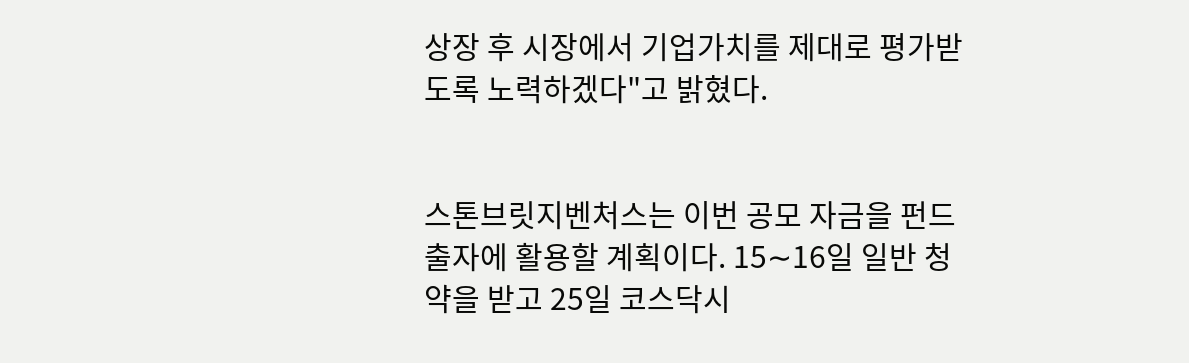상장 후 시장에서 기업가치를 제대로 평가받도록 노력하겠다"고 밝혔다.


스톤브릿지벤처스는 이번 공모 자금을 펀드 출자에 활용할 계획이다. 15∼16일 일반 청약을 받고 25일 코스닥시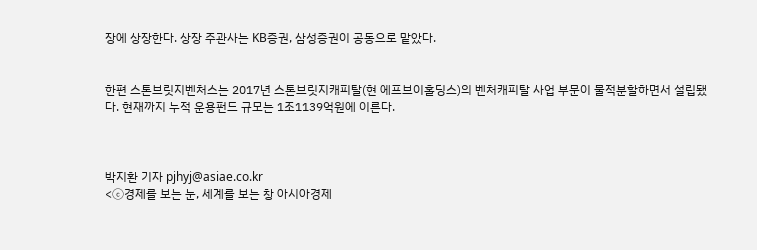장에 상장한다. 상장 주관사는 KB증권, 삼성증권이 공동으로 맡았다.


한편 스톤브릿지벤처스는 2017년 스톤브릿지캐피탈(현 에프브이홀딩스)의 벤처캐피탈 사업 부문이 물적분할하면서 설립됐다. 현재까지 누적 운용펀드 규모는 1조1139억원에 이른다.



박지환 기자 pjhyj@asiae.co.kr
<ⓒ경제를 보는 눈, 세계를 보는 창 아시아경제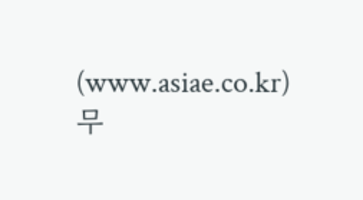(www.asiae.co.kr) 무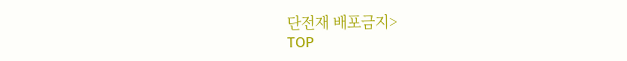단전재 배포금지>
TOP